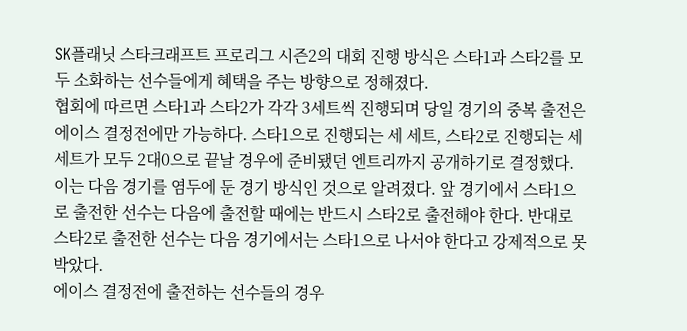SK플래닛 스타크래프트 프로리그 시즌2의 대회 진행 방식은 스타1과 스타2를 모두 소화하는 선수들에게 혜택을 주는 방향으로 정해졌다.
협회에 따르면 스타1과 스타2가 각각 3세트씩 진행되며 당일 경기의 중복 출전은 에이스 결정전에만 가능하다. 스타1으로 진행되는 세 세트, 스타2로 진행되는 세 세트가 모두 2대0으로 끝날 경우에 준비됐던 엔트리까지 공개하기로 결정했다.
이는 다음 경기를 염두에 둔 경기 방식인 것으로 알려졌다. 앞 경기에서 스타1으로 출전한 선수는 다음에 출전할 때에는 반드시 스타2로 출전해야 한다. 반대로 스타2로 출전한 선수는 다음 경기에서는 스타1으로 나서야 한다고 강제적으로 못 박았다.
에이스 결정전에 출전하는 선수들의 경우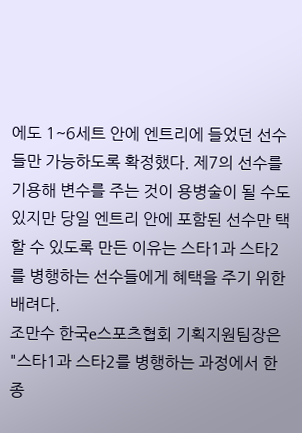에도 1~6세트 안에 엔트리에 들었던 선수들만 가능하도록 확정했다. 제7의 선수를 기용해 변수를 주는 것이 용병술이 될 수도 있지만 당일 엔트리 안에 포함된 선수만 택할 수 있도록 만든 이유는 스타1과 스타2를 병행하는 선수들에게 혜택을 주기 위한 배려다.
조만수 한국e스포츠협회 기획지원팀장은 "스타1과 스타2를 병행하는 과정에서 한 종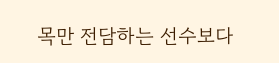목만 전담하는 선수보다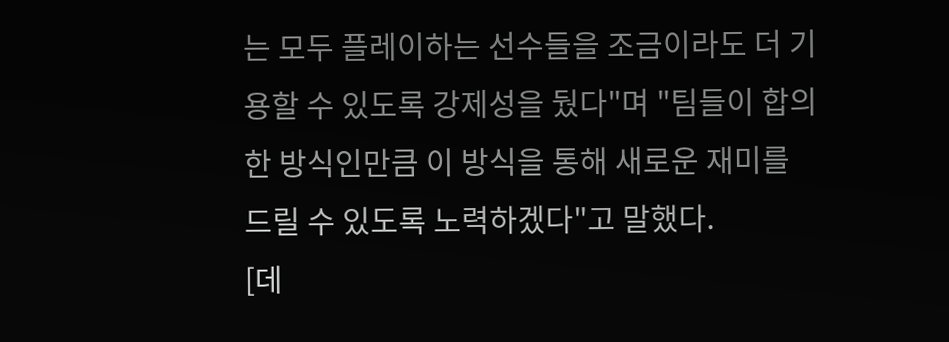는 모두 플레이하는 선수들을 조금이라도 더 기용할 수 있도록 강제성을 뒀다"며 "팀들이 합의한 방식인만큼 이 방식을 통해 새로운 재미를 드릴 수 있도록 노력하겠다"고 말했다.
[데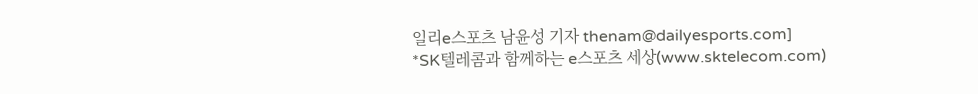일리e스포츠 남윤성 기자 thenam@dailyesports.com]
*SK텔레콤과 함께하는 e스포츠 세상(www.sktelecom.com)